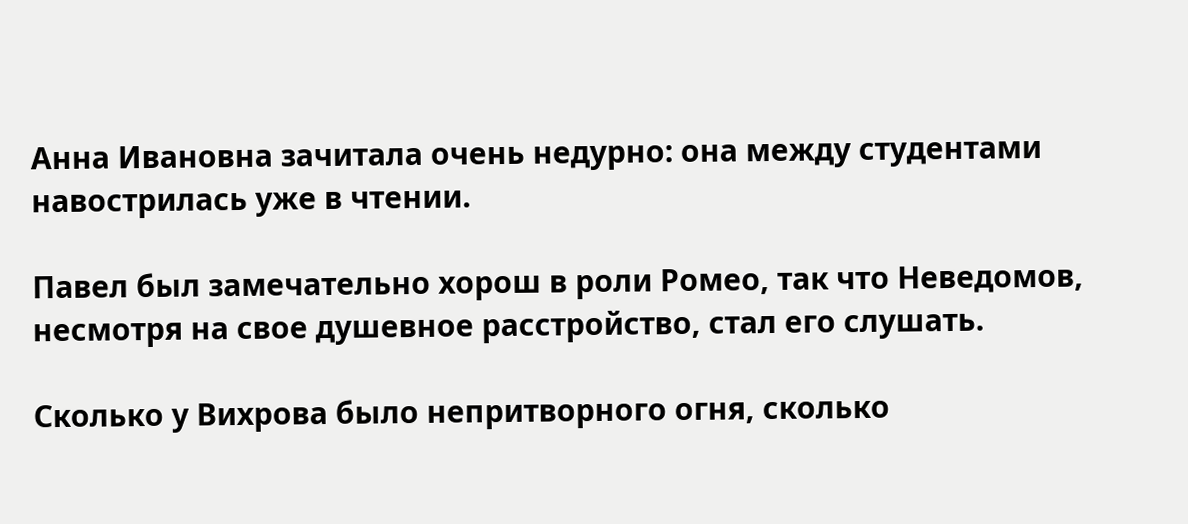Анна Ивановна зачитала очень недурно: она между студентами навострилась уже в чтении.

Павел был замечательно хорош в роли Ромео, так что Неведомов, несмотря на свое душевное расстройство, стал его слушать.

Сколько у Вихрова было непритворного огня, сколько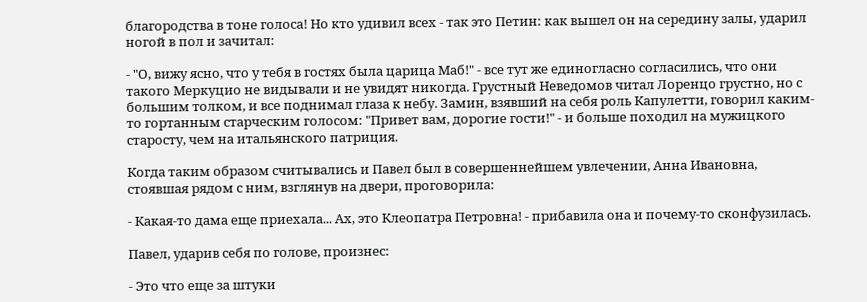благородства в тоне голоса! Но кто удивил всех - так это Петин: как вышел он на середину залы, ударил ногой в пол и зачитал:

- "О, вижу ясно, что у тебя в гостях была царица Маб!" - все тут же единогласно согласились, что они такого Меркуцио не видывали и не увидят никогда. Грустный Неведомов читал Лоренцо грустно, но с большим толком, и все поднимал глаза к небу. Замин, взявший на себя роль Капулетти, говорил каким-то гортанным старческим голосом: "Привет вам, дорогие гости!" - и больше походил на мужицкого старосту, чем на итальянского патриция.

Когда таким образом считывались и Павел был в совершеннейшем увлечении, Анна Ивановна, стоявшая рядом с ним, взглянув на двери, проговорила:

- Какая-то дама еще приехала... Ах, это Клеопатра Петровна! - прибавила она и почему-то сконфузилась.

Павел, ударив себя по голове, произнес:

- Это что еще за штуки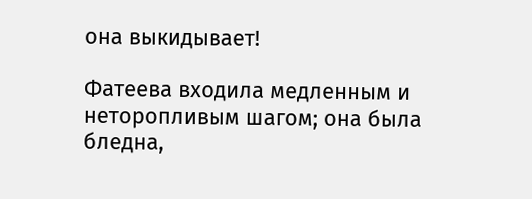она выкидывает!

Фатеева входила медленным и неторопливым шагом; она была бледна,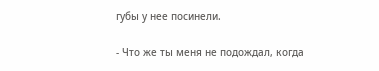губы у нее посинели.

- Что же ты меня не подождал, когда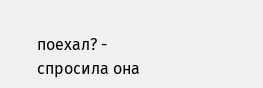поехал? - спросила она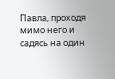Павла, проходя мимо него и садясь на один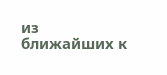из ближайших к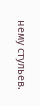нему стульев.